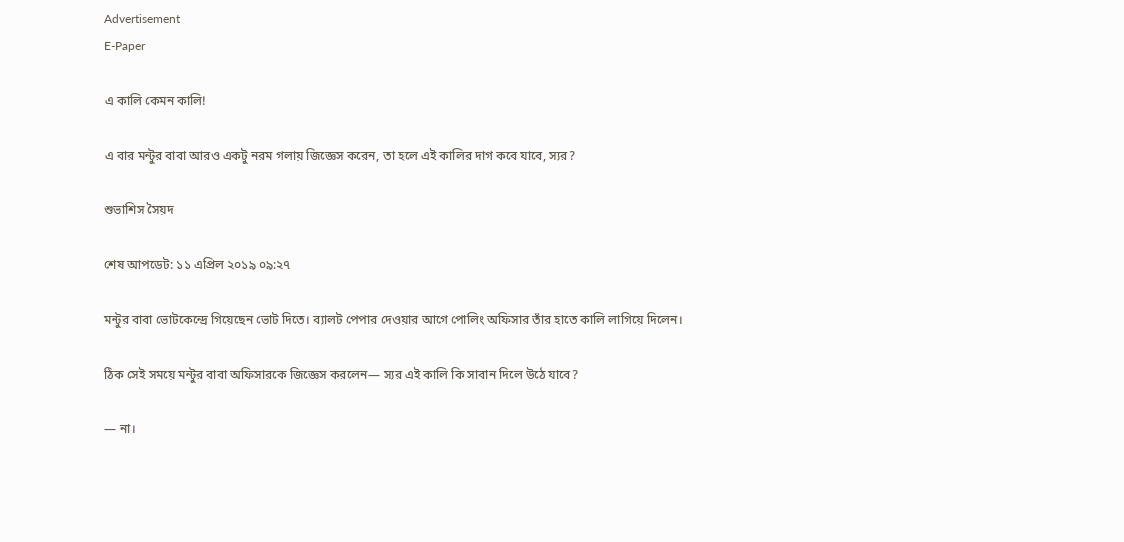Advertisement
E-Paper

এ কালি কেমন কালি!

এ বার মন্টুর বাবা আরও একটু নরম গলায় জিজ্ঞেস করেন, তা হলে এই কালির দাগ কবে যাবে, স্যর?

শুভাশিস সৈয়দ

শেষ আপডেট: ১১ এপ্রিল ২০১৯ ০৯:২৭

মন্টুর বাবা ভোটকেন্দ্রে গিয়েছেন ভোট দিতে। ব্যালট পেপার দেওয়ার আগে পোলিং অফিসার তাঁর হাতে কালি লাগিয়ে দিলেন।

ঠিক সেই সময়ে মন্টুর বাবা অফিসারকে জিজ্ঞেস করলেন— স্যর এই কালি কি সাবান দিলে উঠে যাবে?

— না।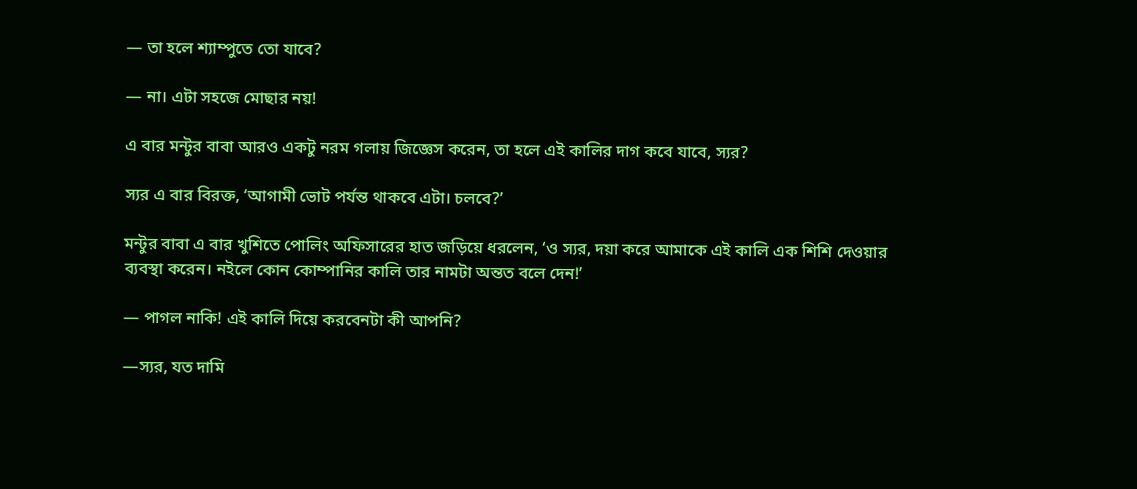— তা হলে শ্যাম্পুতে তো যাবে?

— না। এটা সহজে মোছার নয়!

এ বার মন্টুর বাবা আরও একটু নরম গলায় জিজ্ঞেস করেন, তা হলে এই কালির দাগ কবে যাবে, স্যর?

স্যর এ বার বিরক্ত, ‘আগামী ভোট পর্যন্ত থাকবে এটা। চলবে?’

মন্টুর বাবা এ বার খুশিতে পোলিং অফিসারের হাত জড়িয়ে ধরলেন, ‘ও স্যর, দয়া করে আমাকে এই কালি এক শিশি দেওয়ার ব্যবস্থা করেন। নইলে কোন কোম্পানির কালি তার নামটা অন্তত বলে দেন!’

— পাগল নাকি! এই কালি দিয়ে করবেনটা কী আপনি?

—স্যর, যত দামি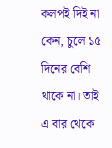কলপই দিই না কেন, চুলে ১৫ দিনের বেশি থাকে না। তাই এ বার থেকে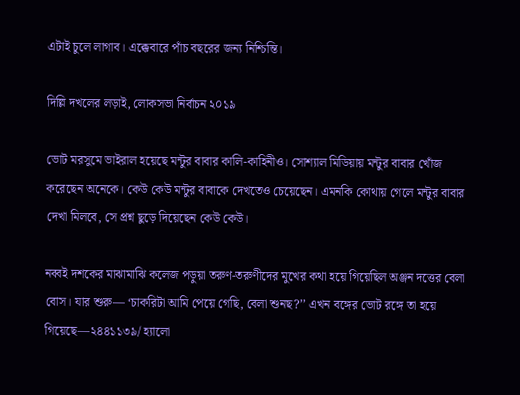এটাই চুলে লাগাব। এক্কেবারে পাঁচ বছরের জন্য নিশ্চিন্তি।

দিল্লি দখলের লড়াই, লোকসভা নির্বাচন ২০১৯

ভোট মরসুমে ভাইরাল হয়েছে মন্টুর বাবার কালি-কাহিনীও। সোশ্যাল মিডিয়ায় মন্টুর বাবার খোঁজ করেছেন অনেকে। কেউ কেউ মন্টুর বাবাকে দেখতেও চেয়েছেন। এমনকি কোথায় গেলে মন্টুর বাবার দেখা মিলবে, সে প্রশ্ন ছুড়ে দিয়েছেন কেউ কেউ।

নব্বই দশকের মাঝামাঝি কলেজ পড়ুয়া তরুণ-তরুণীদের মুখের কথা হয়ে গিয়েছিল অঞ্জন দত্তের বেলা বোস। যার শুরু— ‘চাকরিটা আমি পেয়ে গেছি, বেলা শুনছ?’’ এখন বঙ্গের ভোট রঙ্গে তা হয়ে গিয়েছে—২৪৪১১৩৯/ হ্যালো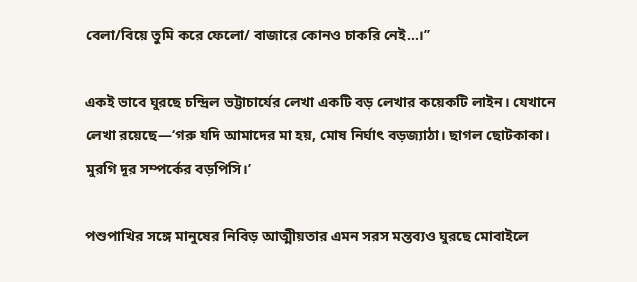বেলা/বিয়ে তুমি করে ফেলো/ বাজারে কোনও চাকরি নেই...।’’

একই ভাবে ঘুরছে চন্দ্রিল ভট্টাচার্যের লেখা একটি বড় লেখার কয়েকটি লাইন। যেখানে লেখা রয়েছে—‘গরু যদি আমাদের মা হয়, মোষ নির্ঘাৎ বড়জ্যাঠা। ছাগল ছোটকাকা। মুরগি দূর সম্পর্কের বড়পিসি।’

পশুপাখির সঙ্গে মানুষের নিবিড় আত্মীয়তার এমন সরস মন্তব্যও ঘুরছে মোবাইলে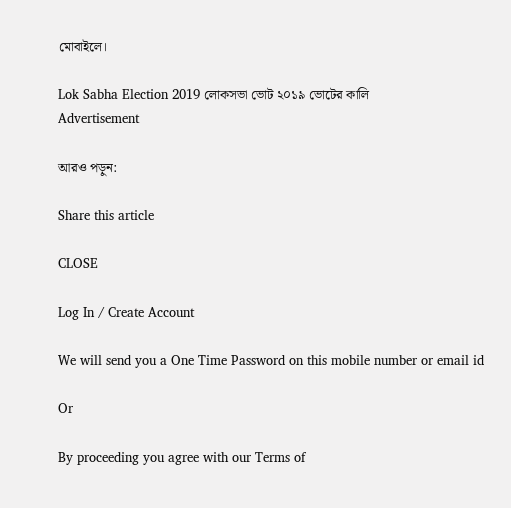মোবাইলে।

Lok Sabha Election 2019 লোকসভা ভোট ২০১৯ ভোটের কালি
Advertisement

আরও পড়ুন:

Share this article

CLOSE

Log In / Create Account

We will send you a One Time Password on this mobile number or email id

Or

By proceeding you agree with our Terms of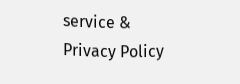service & Privacy Policy